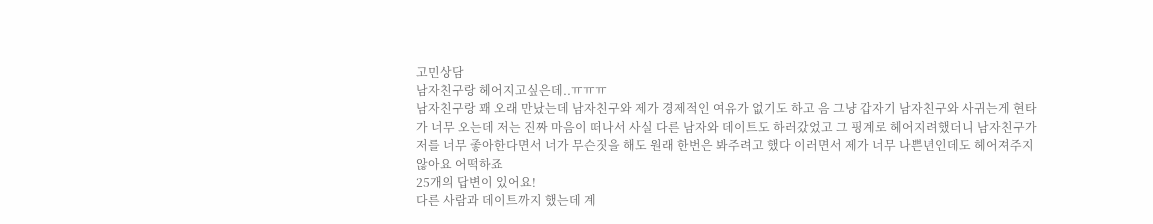고민상담
남자친구랑 헤어지고싶은데..ㅠㅠㅠ
남자친구랑 꽤 오래 만났는데 남자친구와 제가 경제적인 여유가 없기도 하고 음 그냥 갑자기 남자친구와 사귀는게 현타가 너무 오는데 저는 진짜 마음이 떠나서 사실 다른 남자와 데이트도 하러갔었고 그 핑계로 헤어지려했더니 남자친구가 저를 너무 좋아한다면서 너가 무슨짓을 해도 원래 한번은 봐주려고 했다 이러면서 제가 너무 나쁜년인데도 헤어져주지 않아요 어떡하죠
25개의 답변이 있어요!
다른 사람과 데이트까지 했는데 계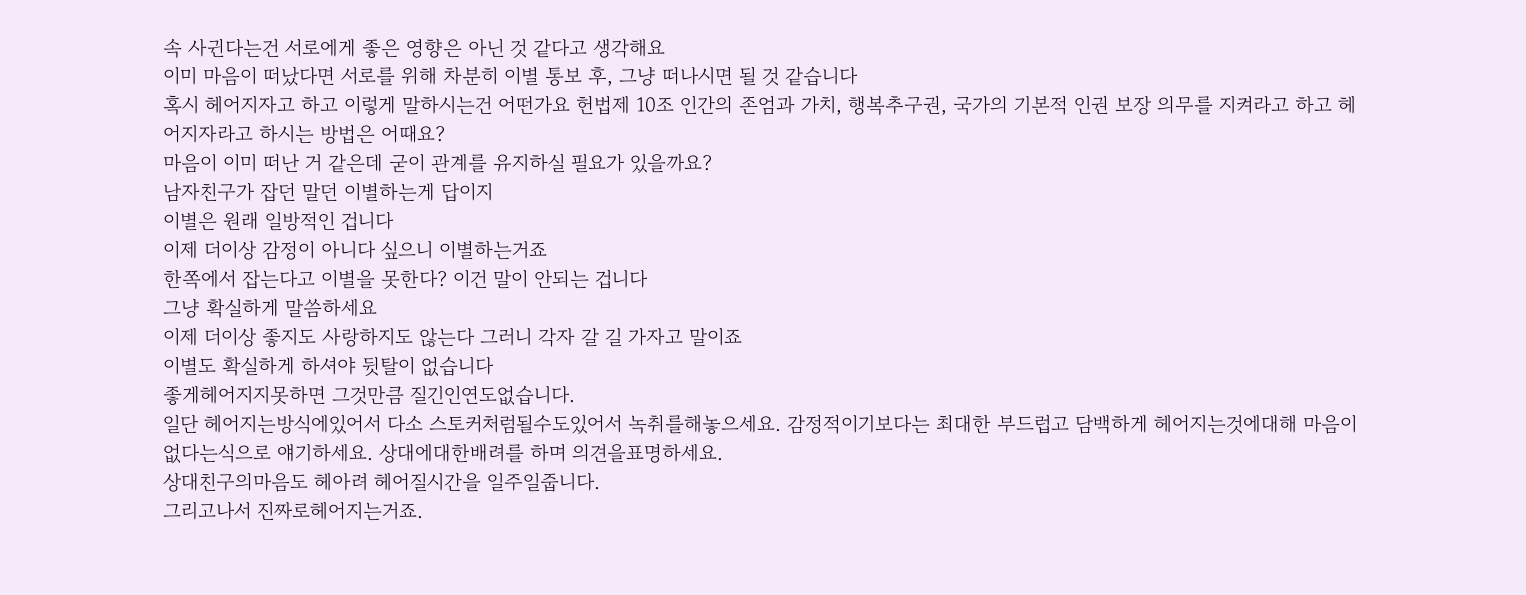속 사귄다는건 서로에게 좋은 영향은 아닌 것 같다고 생각해요
이미 마음이 떠났다면 서로를 위해 차분히 이별 통보 후, 그냥 떠나시면 될 것 같습니다
혹시 헤어지자고 하고 이렇게 말하시는건 어떤가요 헌법제 10조 인간의 존엄과 가치, 행복추구권, 국가의 기본적 인권 보장 의무를 지켜라고 하고 헤어지자라고 하시는 방법은 어때요?
마음이 이미 떠난 거 같은데 굳이 관계를 유지하실 필요가 있을까요?
남자친구가 잡던 말던 이별하는게 답이지
이별은 원래 일방적인 겁니다
이제 더이상 감정이 아니다 싶으니 이별하는거죠
한쪽에서 잡는다고 이별을 못한다? 이건 말이 안되는 겁니다
그냥 확실하게 말씀하세요
이제 더이상 좋지도 사랑하지도 않는다 그러니 각자 갈 길 가자고 말이죠
이별도 확실하게 하셔야 뒷탈이 없습니다
좋게헤어지지못하면 그것만큼 질긴인연도없습니다.
일단 헤어지는방식에있어서 다소 스토커처럼될수도있어서 녹취를해놓으세요. 감정적이기보다는 최대한 부드럽고 담백하게 헤어지는것에대해 마음이없다는식으로 얘기하세요. 상대에대한배려를 하며 의견을표명하세요.
상대친구의마음도 헤아려 헤어질시간을 일주일줍니다.
그리고나서 진짜로헤어지는거죠.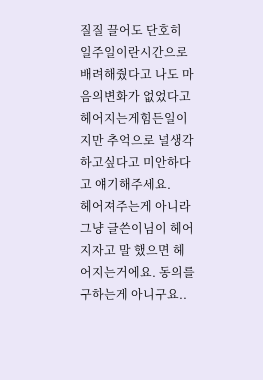질질 끌어도 단호히 일주일이란시간으로 배려해줬다고 나도 마음의변화가 없었다고 헤어지는게힘든일이지만 추억으로 널생각하고싶다고 미안하다고 얘기해주세요.
헤어져주는게 아니라 그냥 글쓴이님이 헤어지자고 말 했으면 헤어지는거에요. 동의를 구하는게 아니구요..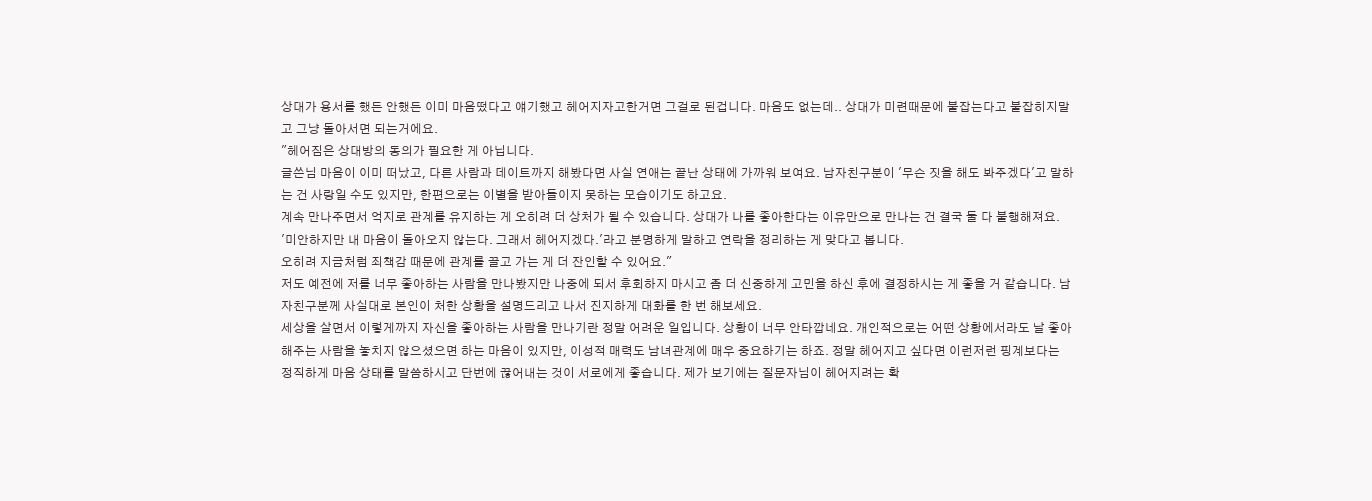상대가 용서를 했든 안했든 이미 마음떴다고 얘기했고 헤어지자고한거면 그걸로 된겁니다. 마음도 없는데.. 상대가 미련때문에 붙잡는다고 붙잡히지말고 그냥 돌아서면 되는거에요.
"헤어짐은 상대방의 동의가 필요한 게 아닙니다.
글쓴님 마음이 이미 떠났고, 다른 사람과 데이트까지 해봤다면 사실 연애는 끝난 상태에 가까워 보여요. 남자친구분이 '무슨 짓을 해도 봐주겠다'고 말하는 건 사랑일 수도 있지만, 한편으로는 이별을 받아들이지 못하는 모습이기도 하고요.
계속 만나주면서 억지로 관계를 유지하는 게 오히려 더 상처가 될 수 있습니다. 상대가 나를 좋아한다는 이유만으로 만나는 건 결국 둘 다 불행해져요.
'미안하지만 내 마음이 돌아오지 않는다. 그래서 헤어지겠다.'라고 분명하게 말하고 연락을 정리하는 게 맞다고 봅니다.
오히려 지금처럼 죄책감 때문에 관계를 끌고 가는 게 더 잔인할 수 있어요."
저도 예전에 저를 너무 좋아하는 사람을 만나봤지만 나중에 되서 후회하지 마시고 좀 더 신중하게 고민을 하신 후에 결정하시는 게 좋을 거 같습니다. 남자친구분께 사실대로 본인이 처한 상황을 설명드리고 나서 진지하게 대화를 한 번 해보세요.
세상을 살면서 이렇게까지 자신을 좋아하는 사람을 만나기란 정말 어려운 일입니다. 상황이 너무 안타깝네요. 개인적으로는 어떤 상황에서라도 날 좋아해주는 사람을 놓치지 않으셨으면 하는 마음이 있지만, 이성적 매력도 남녀관계에 매우 중요하기는 하죠. 정말 헤어지고 싶다면 이런저런 핑계보다는 정직하게 마음 상태를 말씀하시고 단번에 끊어내는 것이 서로에게 좋습니다. 제가 보기에는 질문자님이 헤어지려는 확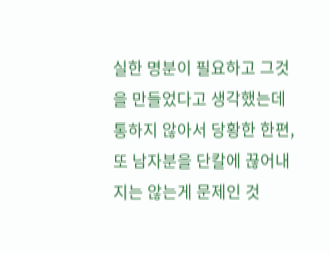실한 명분이 필요하고 그것을 만들었다고 생각했는데 통하지 않아서 당황한 한편, 또 남자분을 단칼에 끊어내지는 않는게 문제인 것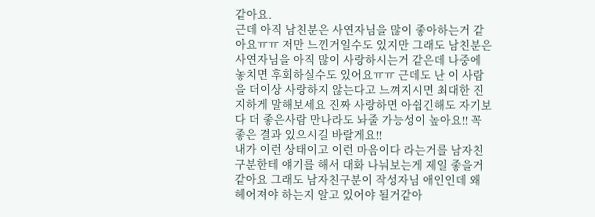같아요.
근데 아직 남친분은 사연자님을 많이 좋아하는거 같아요ㅠㅠ 저만 느낀거일수도 있지만 그래도 남친분은 사연자님을 아직 많이 사랑하시는거 같은데 나중에 놓치면 후회하실수도 있어요ㅠㅠ 근데도 난 이 사람을 더이상 사랑하지 않는다고 느껴지시면 최대한 진지하게 말해보세요 진짜 사랑하면 아쉽긴해도 자기보다 더 좋은사람 만나라도 놔줄 가능성이 높아요!! 꼭 좋은 결과 있으시길 바랄게요!!
내가 이런 상태이고 이런 마음이다 라는거를 남자친구분한테 얘기를 해서 대화 나눠보는게 제일 좋을거 같아요 그래도 남자친구분이 작성자님 애인인데 왜 헤어져야 하는지 알고 있어야 될거같아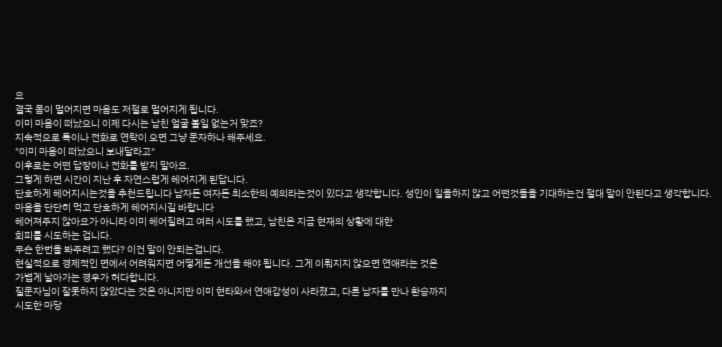요
결국 몸이 멀어지면 마음도 저절로 멀어지게 됩니다.
이미 마음이 떠났으니 이제 다시는 남친 얼굴 볼일 없는거 맞죠?
지속적으로 톡이나 전화로 연락이 오면 그냥 문자하나 해주세요.
"이미 마음이 떠났으니 보내달라고"
이후로는 어떤 답장이나 전화를 받지 말아요.
그렇게 하면 시간이 지난 후 자연스럽게 헤어지게 된답니다.
단호하게 헤어지시는것을 추천드립니다 남자든 여자든 최소한의 예의라는것이 있다고 생각합니다. 성인이 일을하지 않고 어떤것들을 기대하는건 절대 말이 안된다고 생각합니다. 마음을 단단히 먹고 단호하게 헤어지시길 바랍니다
헤어져주지 않아요가 아니라 이미 헤어질려고 여러 시도를 했고, 남친은 지금 현재의 상황에 대한
회피를 시도하는 겁니다.
무슨 한번을 봐주려고 했다? 이건 말이 안되는겁니다.
현실적으로 경제적인 면에서 어려워지면 어떻게든 개선을 해야 됩니다. 그게 이뤄지지 않으면 연애라는 것은
가볍게 날아가는 경우가 허다합니다.
질문자님이 잘못하지 않았다는 것은 아니지만 이미 현타와서 연애감성이 사라졌고, 다른 남자를 만나 환승까지
시도한 마당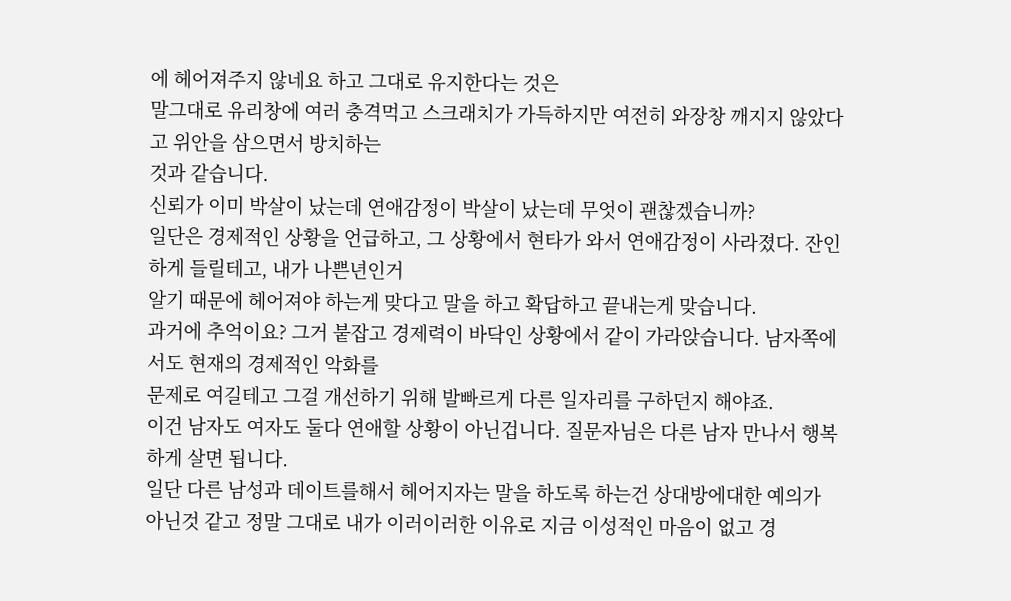에 헤어져주지 않네요 하고 그대로 유지한다는 것은
말그대로 유리창에 여러 충격먹고 스크래치가 가득하지만 여전히 와장창 깨지지 않았다고 위안을 삼으면서 방치하는
것과 같습니다.
신뢰가 이미 박살이 났는데 연애감정이 박살이 났는데 무엇이 괜찮겠습니까?
일단은 경제적인 상황을 언급하고, 그 상황에서 현타가 와서 연애감정이 사라졌다. 잔인하게 들릴테고, 내가 나쁜년인거
알기 때문에 헤어져야 하는게 맞다고 말을 하고 확답하고 끝내는게 맞습니다.
과거에 추억이요? 그거 붙잡고 경제력이 바닥인 상황에서 같이 가라앉습니다. 남자쪽에서도 현재의 경제적인 악화를
문제로 여길테고 그걸 개선하기 위해 발빠르게 다른 일자리를 구하던지 해야죠.
이건 남자도 여자도 둘다 연애할 상황이 아닌겁니다. 질문자님은 다른 남자 만나서 행복하게 살면 됩니다.
일단 다른 남성과 데이트를해서 헤어지자는 말을 하도록 하는건 상대방에대한 예의가 아닌것 같고 정말 그대로 내가 이러이러한 이유로 지금 이성적인 마음이 없고 경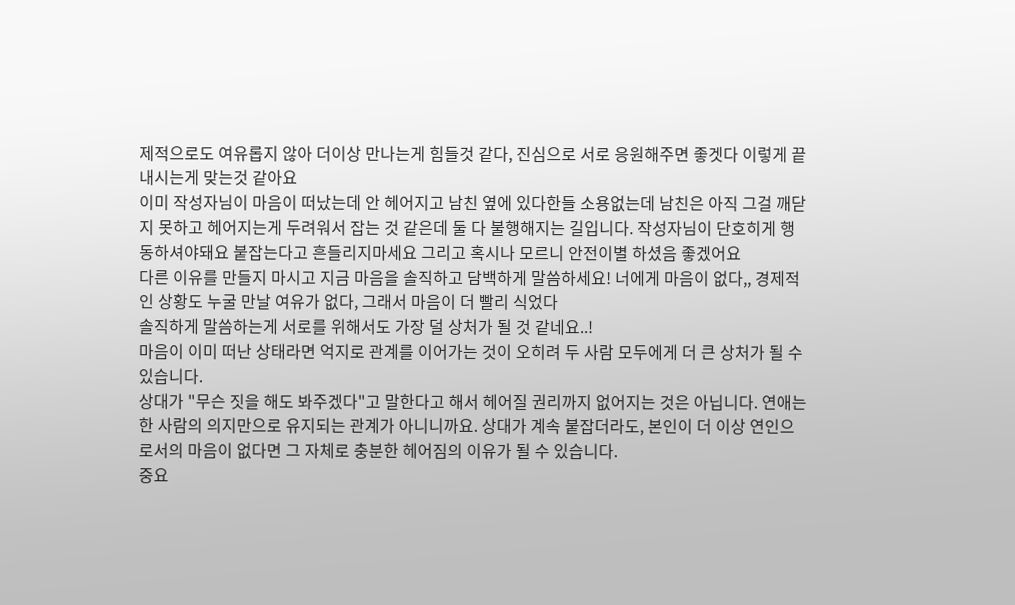제적으로도 여유롭지 않아 더이상 만나는게 힘들것 같다, 진심으로 서로 응원해주면 좋겟다 이렇게 끝내시는게 맞는것 같아요
이미 작성자님이 마음이 떠났는데 안 헤어지고 남친 옆에 있다한들 소용없는데 남친은 아직 그걸 깨닫지 못하고 헤어지는게 두려워서 잡는 것 같은데 둘 다 불행해지는 길입니다. 작성자님이 단호히게 행동하셔야돼요 붙잡는다고 흔들리지마세요 그리고 혹시나 모르니 안전이별 하셨음 좋겠어요
다른 이유를 만들지 마시고 지금 마음을 솔직하고 담백하게 말씀하세요! 너에게 마음이 없다,, 경제적인 상황도 누굴 만날 여유가 없다, 그래서 마음이 더 빨리 식었다
솔직하게 말씀하는게 서로를 위해서도 가장 덜 상처가 될 것 같네요..!
마음이 이미 떠난 상태라면 억지로 관계를 이어가는 것이 오히려 두 사람 모두에게 더 큰 상처가 될 수 있습니다.
상대가 "무슨 짓을 해도 봐주겠다"고 말한다고 해서 헤어질 권리까지 없어지는 것은 아닙니다. 연애는 한 사람의 의지만으로 유지되는 관계가 아니니까요. 상대가 계속 붙잡더라도, 본인이 더 이상 연인으로서의 마음이 없다면 그 자체로 충분한 헤어짐의 이유가 될 수 있습니다.
중요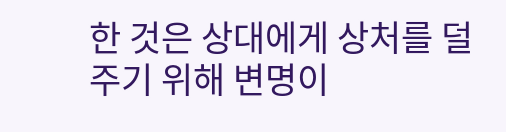한 것은 상대에게 상처를 덜 주기 위해 변명이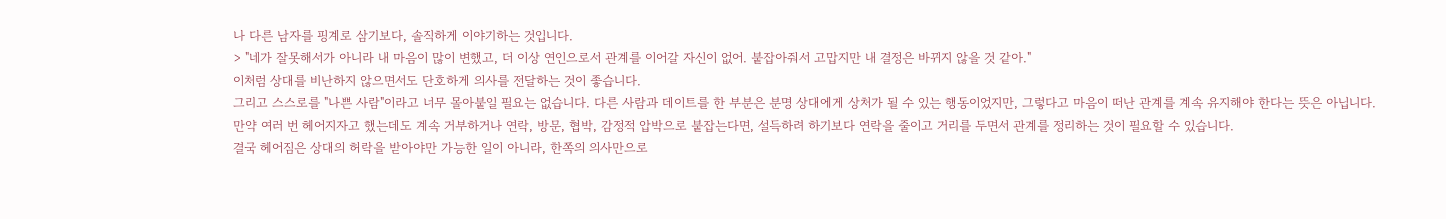나 다른 남자를 핑계로 삼기보다, 솔직하게 이야기하는 것입니다.
> "네가 잘못해서가 아니라 내 마음이 많이 변했고, 더 이상 연인으로서 관계를 이어갈 자신이 없어. 붙잡아줘서 고맙지만 내 결정은 바뀌지 않을 것 같아."
이처럼 상대를 비난하지 않으면서도 단호하게 의사를 전달하는 것이 좋습니다.
그리고 스스로를 "나쁜 사람"이라고 너무 몰아붙일 필요는 없습니다. 다른 사람과 데이트를 한 부분은 분명 상대에게 상처가 될 수 있는 행동이었지만, 그렇다고 마음이 떠난 관계를 계속 유지해야 한다는 뜻은 아닙니다.
만약 여러 번 헤어지자고 했는데도 계속 거부하거나 연락, 방문, 협박, 감정적 압박으로 붙잡는다면, 설득하려 하기보다 연락을 줄이고 거리를 두면서 관계를 정리하는 것이 필요할 수 있습니다.
결국 헤어짐은 상대의 허락을 받아야만 가능한 일이 아니라, 한쪽의 의사만으로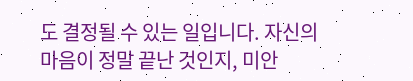도 결정될 수 있는 일입니다. 자신의 마음이 정말 끝난 것인지, 미안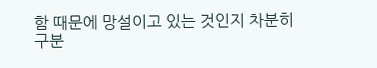함 때문에 망설이고 있는 것인지 차분히 구분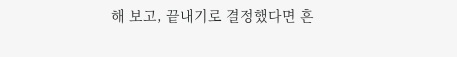해 보고, 끝내기로 결정했다면 흔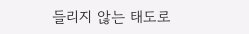들리지 않는 태도로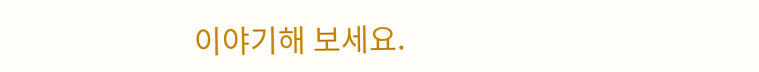이야기해 보세요.